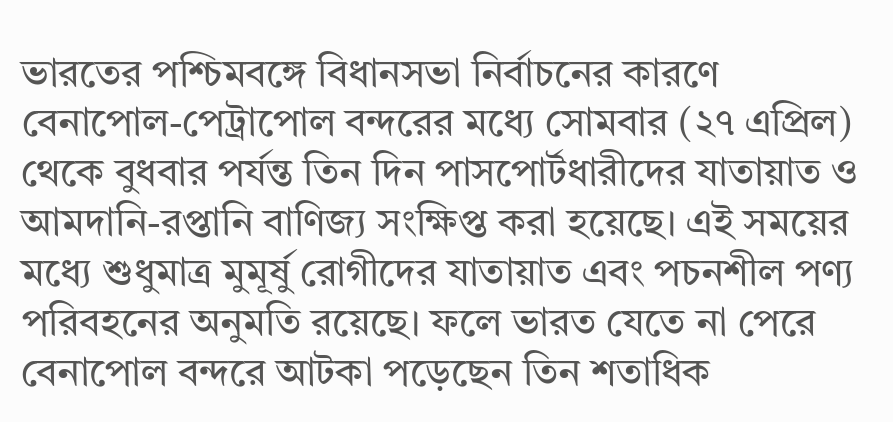ভারতের পশ্চিমবঙ্গে বিধানসভা নির্বাচনের কারণে বেনাপোল-পেট্রাপোল বন্দরের মধ্যে সোমবার (২৭ এপ্রিল) থেকে বুধবার পর্যন্ত তিন দিন পাসপোর্টধারীদের যাতায়াত ও আমদানি-রপ্তানি বাণিজ্য সংক্ষিপ্ত করা হয়েছে। এই সময়ের মধ্যে শুধুমাত্র মুমূর্ষু রোগীদের যাতায়াত এবং পচনশীল পণ্য পরিবহনের অনুমতি রয়েছে। ফলে ভারত যেতে না পেরে বেনাপোল বন্দরে আটকা পড়েছেন তিন শতাধিক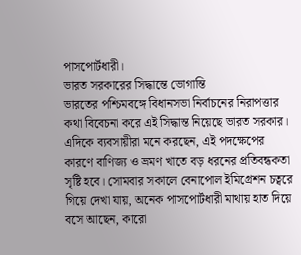পাসপোর্টধারী।
ভারত সরকারের সিদ্ধান্তে ভোগান্তি
ভারতের পশ্চিমবঙ্গে বিধানসভা নির্বাচনের নিরাপত্তার কথা বিবেচনা করে এই সিদ্ধান্ত নিয়েছে ভারত সরকার। এদিকে ব্যবসায়ীরা মনে করছেন, এই পদক্ষেপের কারণে বাণিজ্য ও ভ্রমণ খাতে বড় ধরনের প্রতিবন্ধকতা সৃষ্টি হবে। সোমবার সকালে বেনাপোল ইমিগ্রেশন চত্বরে গিয়ে দেখা যায়, অনেক পাসপোর্টধারী মাথায় হাত দিয়ে বসে আছেন, কারো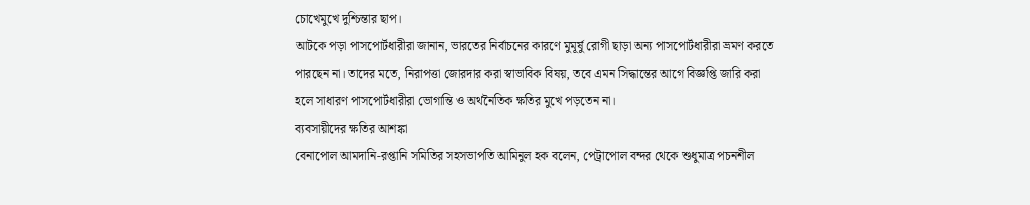চোখেমুখে দুশ্চিন্তার ছাপ।
আটকে পড়া পাসপোর্টধারীরা জানান, ভারতের নির্বাচনের কারণে মুমূর্ষু রোগী ছাড়া অন্য পাসপোর্টধারীরা ভ্রমণ করতে পারছেন না। তাদের মতে, নিরাপত্তা জোরদার করা স্বাভাবিক বিষয়, তবে এমন সিদ্ধান্তের আগে বিজ্ঞপ্তি জারি করা হলে সাধারণ পাসপোর্টধারীরা ভোগান্তি ও অর্থনৈতিক ক্ষতির মুখে পড়তেন না।
ব্যবসায়ীদের ক্ষতির আশঙ্কা
বেনাপোল আমদানি-রপ্তানি সমিতির সহসভাপতি আমিনুল হক বলেন, পেট্রাপোল বন্দর থেকে শুধুমাত্র পচনশীল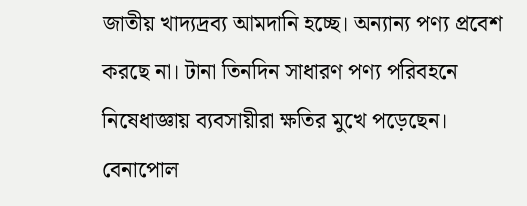জাতীয় খাদ্যদ্রব্য আমদানি হচ্ছে। অন্যান্য পণ্য প্রবেশ করছে না। টানা তিনদিন সাধারণ পণ্য পরিবহনে নিষেধাজ্ঞায় ব্যবসায়ীরা ক্ষতির মুখে পড়েছেন।
বেনাপোল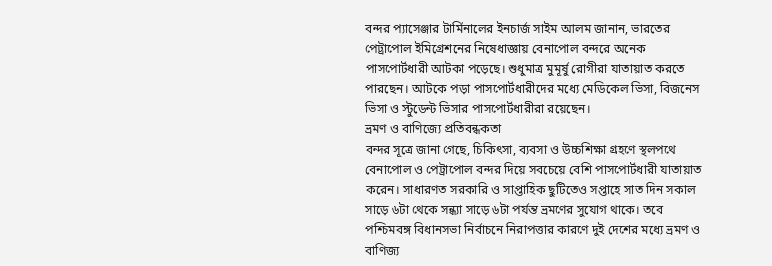বন্দর প্যাসেঞ্জার টার্মিনালের ইনচার্জ সাইম আলম জানান, ভারতের পেট্রাপোল ইমিগ্রেশনের নিষেধাজ্ঞায় বেনাপোল বন্দরে অনেক পাসপোর্টধারী আটকা পড়েছে। শুধুমাত্র মুমূর্ষু রোগীরা যাতায়াত করতে পারছেন। আটকে পড়া পাসপোর্টধারীদের মধ্যে মেডিকেল ভিসা, বিজনেস ভিসা ও স্টুডেন্ট ভিসার পাসপোর্টধারীরা রয়েছেন।
ভ্রমণ ও বাণিজ্যে প্রতিবন্ধকতা
বন্দর সূত্রে জানা গেছে, চিকিৎসা, ব্যবসা ও উচ্চশিক্ষা গ্রহণে স্থলপথে বেনাপোল ও পেট্রাপোল বন্দর দিয়ে সবচেয়ে বেশি পাসপোর্টধারী যাতায়াত করেন। সাধারণত সরকারি ও সাপ্তাহিক ছুটিতেও সপ্তাহে সাত দিন সকাল সাড়ে ৬টা থেকে সন্ধ্যা সাড়ে ৬টা পর্যন্ত ভ্রমণের সুযোগ থাকে। তবে পশ্চিমবঙ্গ বিধানসভা নির্বাচনে নিরাপত্তার কারণে দুই দেশের মধ্যে ভ্রমণ ও বাণিজ্য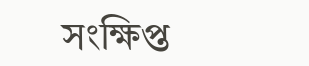সংক্ষিপ্ত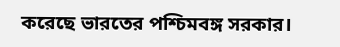করেছে ভারতের পশ্চিমবঙ্গ সরকার।